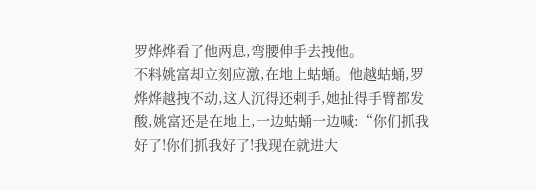罗烨烨看了他两息,弯腰伸手去拽他。
不料姚富却立刻应激,在地上蛄蛹。他越蛄蛹,罗烨烨越拽不动,这人沉得还剌手,她扯得手臂都发酸,姚富还是在地上,一边蛄蛹一边喊:“你们抓我好了!你们抓我好了!我现在就进大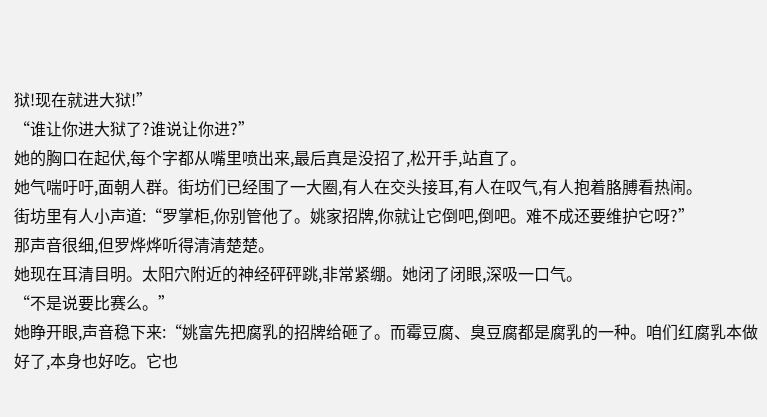狱!现在就进大狱!”
“谁让你进大狱了?谁说让你进?”
她的胸口在起伏,每个字都从嘴里喷出来,最后真是没招了,松开手,站直了。
她气喘吁吁,面朝人群。街坊们已经围了一大圈,有人在交头接耳,有人在叹气,有人抱着胳膊看热闹。
街坊里有人小声道:“罗掌柜,你别管他了。姚家招牌,你就让它倒吧,倒吧。难不成还要维护它呀?”
那声音很细,但罗烨烨听得清清楚楚。
她现在耳清目明。太阳穴附近的神经砰砰跳,非常紧绷。她闭了闭眼,深吸一口气。
“不是说要比赛么。”
她睁开眼,声音稳下来:“姚富先把腐乳的招牌给砸了。而霉豆腐、臭豆腐都是腐乳的一种。咱们红腐乳本做好了,本身也好吃。它也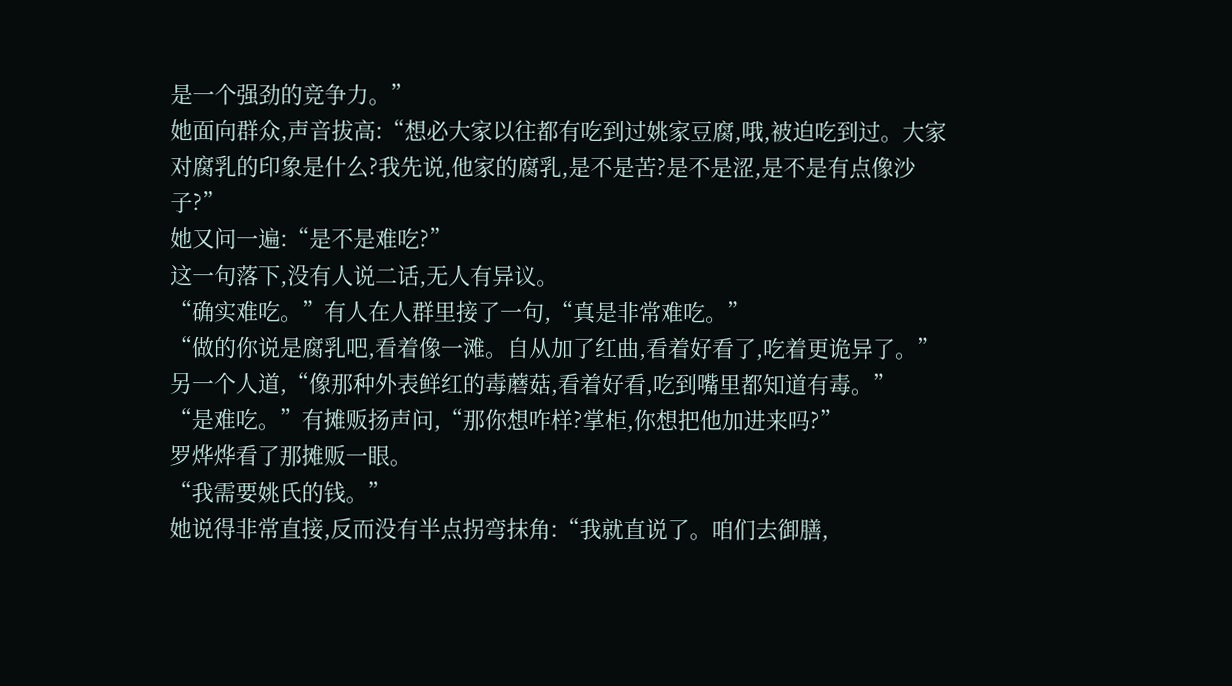是一个强劲的竞争力。”
她面向群众,声音拔高:“想必大家以往都有吃到过姚家豆腐,哦,被迫吃到过。大家对腐乳的印象是什么?我先说,他家的腐乳,是不是苦?是不是涩,是不是有点像沙子?”
她又问一遍:“是不是难吃?”
这一句落下,没有人说二话,无人有异议。
“确实难吃。”有人在人群里接了一句,“真是非常难吃。”
“做的你说是腐乳吧,看着像一滩。自从加了红曲,看着好看了,吃着更诡异了。”另一个人道,“像那种外表鲜红的毒蘑菇,看着好看,吃到嘴里都知道有毒。”
“是难吃。”有摊贩扬声问,“那你想咋样?掌柜,你想把他加进来吗?”
罗烨烨看了那摊贩一眼。
“我需要姚氏的钱。”
她说得非常直接,反而没有半点拐弯抹角:“我就直说了。咱们去御膳,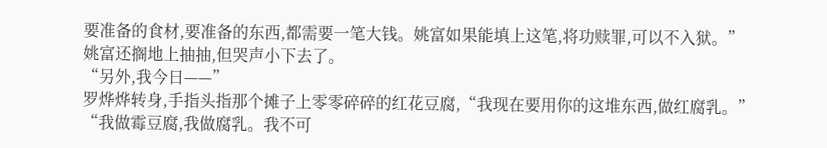要准备的食材,要准备的东西,都需要一笔大钱。姚富如果能填上这笔,将功赎罪,可以不入狱。”
姚富还搁地上抽抽,但哭声小下去了。
“另外,我今日——”
罗烨烨转身,手指头指那个摊子上零零碎碎的红花豆腐,“我现在要用你的这堆东西,做红腐乳。”
“我做霉豆腐,我做腐乳。我不可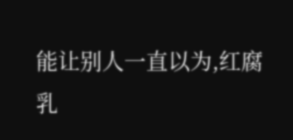能让别人一直以为,红腐乳